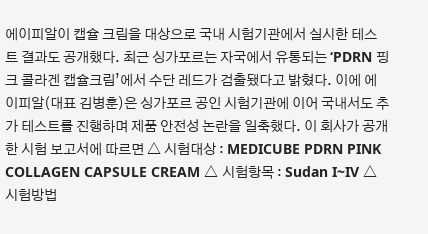에이피알이 캡슐 크림을 대상으로 국내 시험기관에서 실시한 테스트 결과도 공개했다. 최근 싱가포르는 자국에서 유통되는 ‘PDRN 핑크 콜라겐 캡슐크림’에서 수단 레드가 검출됐다고 밝혔다. 이에 에이피알(대표 김병훈)은 싱가포르 공인 시험기관에 이어 국내서도 추가 테스트를 진행하며 제품 안전성 논란을 일축했다. 이 회사가 공개한 시험 보고서에 따르면 △ 시험대상 : MEDICUBE PDRN PINK COLLAGEN CAPSULE CREAM △ 시험항목 : Sudan I~IV △ 시험방법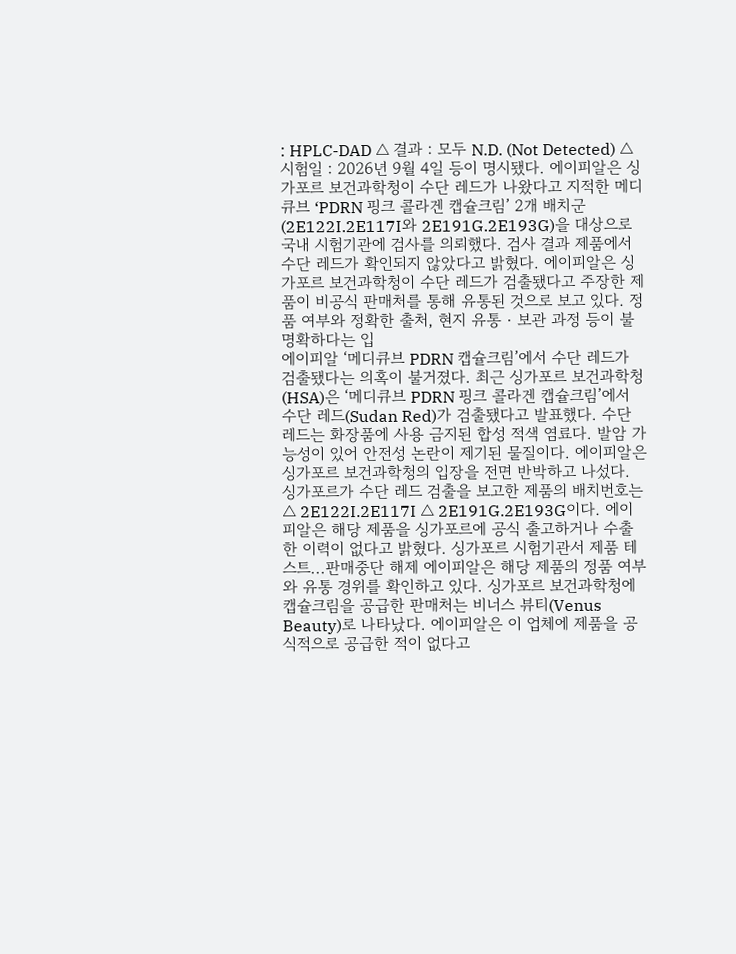: HPLC-DAD △ 결과 : 모두 N.D. (Not Detected) △ 시험일 : 2026년 9월 4일 등이 명시됐다. 에이피알은 싱가포르 보건과학청이 수단 레드가 나왔다고 지적한 메디큐브 ‘PDRN 핑크 콜라겐 캡슐크림’ 2개 배치군(2E122I.2E117I와 2E191G.2E193G)을 대상으로 국내 시험기관에 검사를 의뢰했다. 검사 결과 제품에서 수단 레드가 확인되지 않았다고 밝혔다. 에이피알은 싱가포르 보건과학청이 수단 레드가 검출됐다고 주장한 제품이 비공식 판매처를 통해 유통된 것으로 보고 있다. 정품 여부와 정확한 출처, 현지 유통‧보관 과정 등이 불명확하다는 입
에이피알 ‘메디큐브 PDRN 캡슐크림’에서 수단 레드가 검출됐다는 의혹이 불거졌다. 최근 싱가포르 보건과학청(HSA)은 ‘메디큐브 PDRN 핑크 콜라겐 캡슐크림’에서 수단 레드(Sudan Red)가 검출됐다고 발표했다. 수단 레드는 화장품에 사용 금지된 합성 적색 염료다. 발암 가능성이 있어 안전성 논란이 제기된 물질이다. 에이피알은 싱가포르 보건과학청의 입장을 전면 반박하고 나섰다. 싱가포르가 수단 레드 검출을 보고한 제품의 배치번호는 △ 2E122I.2E117I △ 2E191G.2E193G이다. 에이피알은 해당 제품을 싱가포르에 공식 출고하거나 수출한 이력이 없다고 밝혔다. 싱가포르 시험기관서 제품 테스트...판매중단 해제 에이피알은 해당 제품의 정품 여부와 유통 경위를 확인하고 있다. 싱가포르 보건과학청에 캡슐크림을 공급한 판매처는 비너스 뷰티(Venus Beauty)로 나타났다. 에이피알은 이 업체에 제품을 공식적으로 공급한 적이 없다고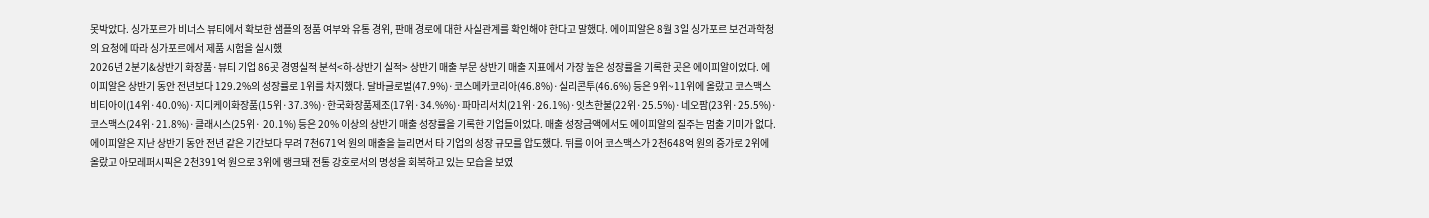못박았다. 싱가포르가 비너스 뷰티에서 확보한 샘플의 정품 여부와 유통 경위, 판매 경로에 대한 사실관계를 확인해야 한다고 말했다. 에이피알은 8월 3일 싱가포르 보건과학청의 요청에 따라 싱가포르에서 제품 시험을 실시했
2026년 2분기&상반기 화장품·뷰티 기업 86곳 경영실적 분석<하-상반기 실적> 상반기 매출 부문 상반기 매출 지표에서 가장 높은 성장률을 기록한 곳은 에이피알이었다. 에이피알은 상반기 동안 전년보다 129.2%의 성장률로 1위를 차지했다. 달바글로벌(47.9%)·코스메카코리아(46.8%)·실리콘투(46.6%) 등은 9위~11위에 올랐고 코스맥스비티아이(14위·40.0%)·지디케이화장품(15위·37.3%)·한국화장품제조(17위·34.%%)·파마리서치(21위·26.1%)·잇츠한불(22위·25.5%)·네오팜(23위·25.5%)·코스맥스(24위·21.8%)·클래시스(25위· 20.1%) 등은 20% 이상의 상반기 매출 성장률을 기록한 기업들이었다. 매출 성장금액에서도 에이피알의 질주는 멈출 기미가 없다. 에이피알은 지난 상반기 동안 전년 같은 기간보다 무려 7천671억 원의 매출을 늘리면서 타 기업의 성장 규모를 압도했다. 뒤를 이어 코스맥스가 2천648억 원의 증가로 2위에 올랐고 아모레퍼시픽은 2천391억 원으로 3위에 랭크돼 전통 강호로서의 명성을 회복하고 있는 모습을 보였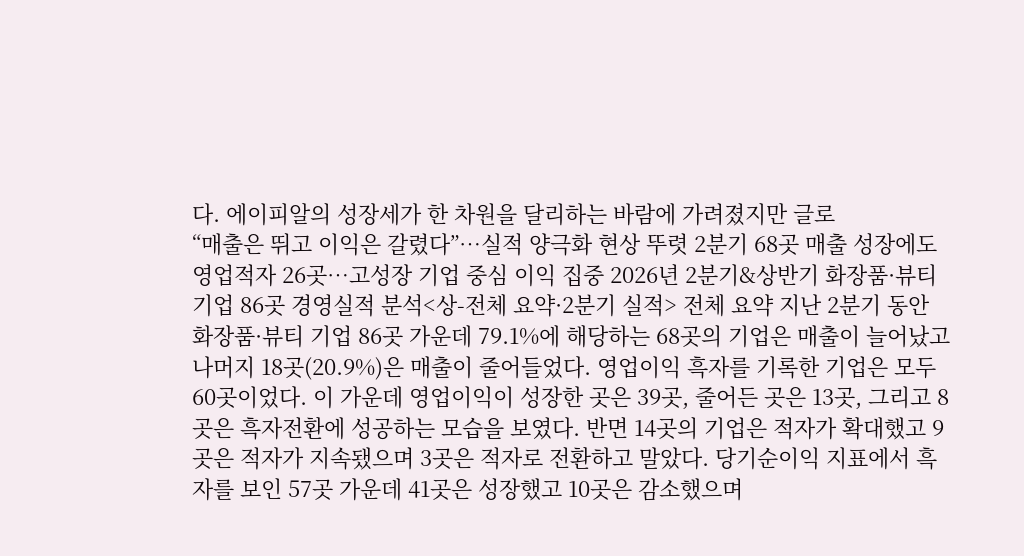다. 에이피알의 성장세가 한 차원을 달리하는 바람에 가려졌지만 글로
“매출은 뛰고 이익은 갈렸다”…실적 양극화 현상 뚜렷 2분기 68곳 매출 성장에도 영업적자 26곳…고성장 기업 중심 이익 집중 2026년 2분기&상반기 화장품·뷰티 기업 86곳 경영실적 분석<상-전체 요약·2분기 실적> 전체 요약 지난 2분기 동안 화장품·뷰티 기업 86곳 가운데 79.1%에 해당하는 68곳의 기업은 매출이 늘어났고 나머지 18곳(20.9%)은 매출이 줄어들었다. 영업이익 흑자를 기록한 기업은 모두 60곳이었다. 이 가운데 영업이익이 성장한 곳은 39곳, 줄어든 곳은 13곳, 그리고 8곳은 흑자전환에 성공하는 모습을 보였다. 반면 14곳의 기업은 적자가 확대했고 9곳은 적자가 지속됐으며 3곳은 적자로 전환하고 말았다. 당기순이익 지표에서 흑자를 보인 57곳 가운데 41곳은 성장했고 10곳은 감소했으며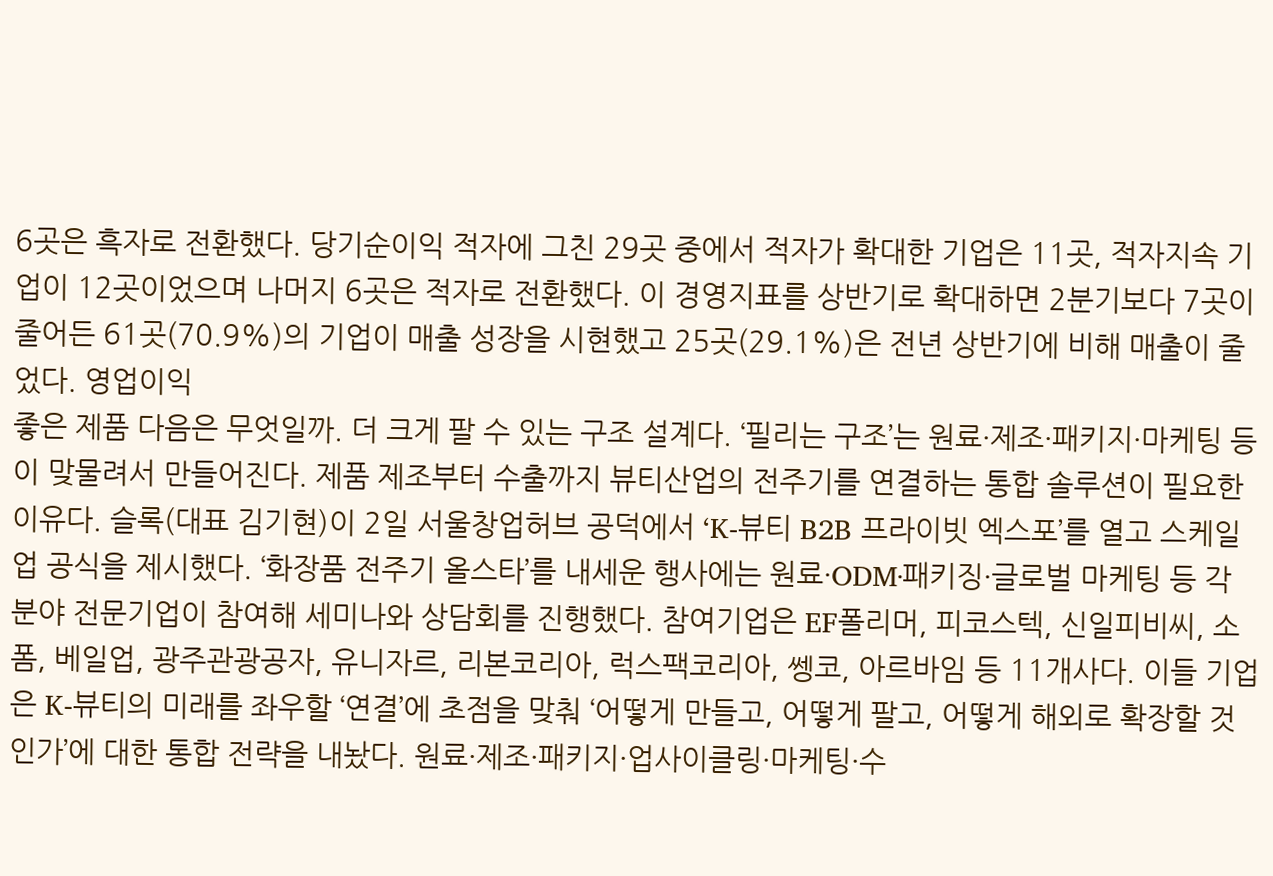6곳은 흑자로 전환했다. 당기순이익 적자에 그친 29곳 중에서 적자가 확대한 기업은 11곳, 적자지속 기업이 12곳이었으며 나머지 6곳은 적자로 전환했다. 이 경영지표를 상반기로 확대하면 2분기보다 7곳이 줄어든 61곳(70.9%)의 기업이 매출 성장을 시현했고 25곳(29.1%)은 전년 상반기에 비해 매출이 줄었다. 영업이익
좋은 제품 다음은 무엇일까. 더 크게 팔 수 있는 구조 설계다. ‘필리는 구조’는 원료·제조·패키지·마케팅 등이 맞물려서 만들어진다. 제품 제조부터 수출까지 뷰티산업의 전주기를 연결하는 통합 솔루션이 필요한 이유다. 슬록(대표 김기현)이 2일 서울창업허브 공덕에서 ‘K-뷰티 B2B 프라이빗 엑스포’를 열고 스케일업 공식을 제시했다. ‘화장품 전주기 올스타’를 내세운 행사에는 원료·ODM·패키징·글로벌 마케팅 등 각 분야 전문기업이 참여해 세미나와 상담회를 진행했다. 참여기업은 EF폴리머, 피코스텍, 신일피비씨, 소폼, 베일업, 광주관광공자, 유니자르, 리본코리아, 럭스팩코리아, 쎙코, 아르바임 등 11개사다. 이들 기업은 K-뷰티의 미래를 좌우할 ‘연결’에 초점을 맞춰 ‘어떻게 만들고, 어떻게 팔고, 어떻게 해외로 확장할 것인가’에 대한 통합 전략을 내놨다. 원료·제조·패키지·업사이클링·마케팅·수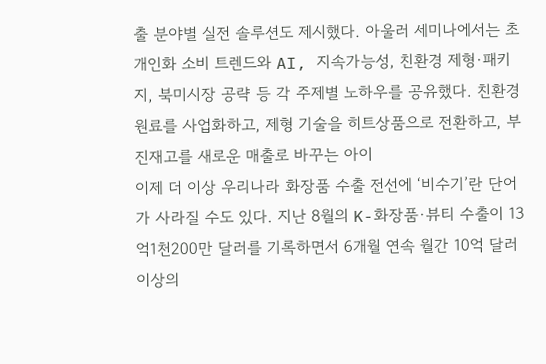출 분야별 실전 솔루션도 제시했다. 아울러 세미나에서는 초개인화 소비 트렌드와 AI, 지속가능성, 친환경 제형·패키지, 북미시장 공략 등 각 주제별 노하우를 공유했다. 친환경 원료를 사업화하고, 제형 기술을 히트상품으로 전환하고, 부진재고를 새로운 매출로 바꾸는 아이
이제 더 이상 우리나라 화장품 수출 전선에 ‘비수기’란 단어가 사라질 수도 있다. 지난 8월의 K-화장품·뷰티 수출이 13억1천200만 달러를 기록하면서 6개월 연속 월간 10억 달러 이상의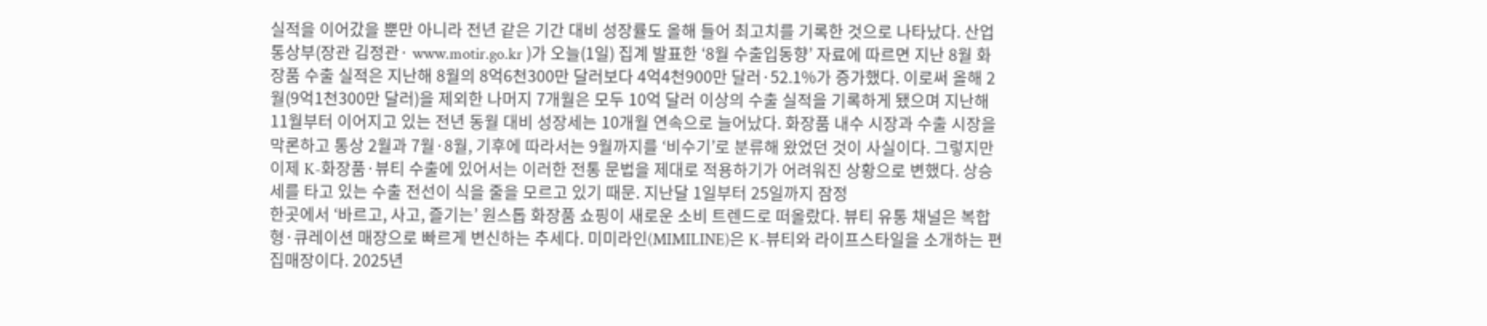실적을 이어갔을 뿐만 아니라 전년 같은 기간 대비 성장률도 올해 들어 최고치를 기록한 것으로 나타났다. 산업통상부(장관 김정관· www.motir.go.kr )가 오늘(1일) 집계 발표한 ‘8월 수출입동향’ 자료에 따르면 지난 8월 화장품 수출 실적은 지난해 8월의 8억6천300만 달러보다 4억4천900만 달러·52.1%가 증가했다. 이로써 올해 2월(9억1천300만 달러)을 제외한 나머지 7개월은 모두 10억 달러 이상의 수출 실적을 기록하게 됐으며 지난해 11월부터 이어지고 있는 전년 동월 대비 성장세는 10개월 연속으로 늘어났다. 화장품 내수 시장과 수출 시장을 막론하고 통상 2월과 7월·8월, 기후에 따라서는 9월까지를 ‘비수기’로 분류해 왔었던 것이 사실이다. 그렇지만 이제 K-화장품·뷰티 수출에 있어서는 이러한 전통 문법을 제대로 적용하기가 어려워진 상황으로 변했다. 상승세를 타고 있는 수출 전선이 식을 줄을 모르고 있기 때문. 지난달 1일부터 25일까지 잠정
한곳에서 ‘바르고, 사고, 즐기는’ 원스톱 화장품 쇼핑이 새로운 소비 트렌드로 떠올랐다. 뷰티 유통 채널은 복합형·큐레이션 매장으로 빠르게 변신하는 추세다. 미미라인(MIMILINE)은 K-뷰티와 라이프스타일을 소개하는 편집매장이다. 2025년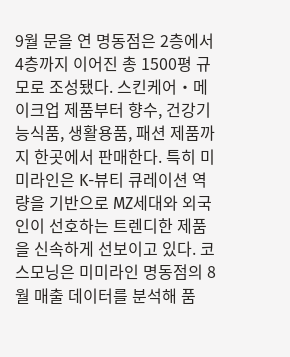9월 문을 연 명동점은 2층에서 4층까지 이어진 총 1500평 규모로 조성됐다. 스킨케어‧메이크업 제품부터 향수, 건강기능식품, 생활용품, 패션 제품까지 한곳에서 판매한다. 특히 미미라인은 K-뷰티 큐레이션 역량을 기반으로 MZ세대와 외국인이 선호하는 트렌디한 제품을 신속하게 선보이고 있다. 코스모닝은 미미라인 명동점의 8월 매출 데이터를 분석해 품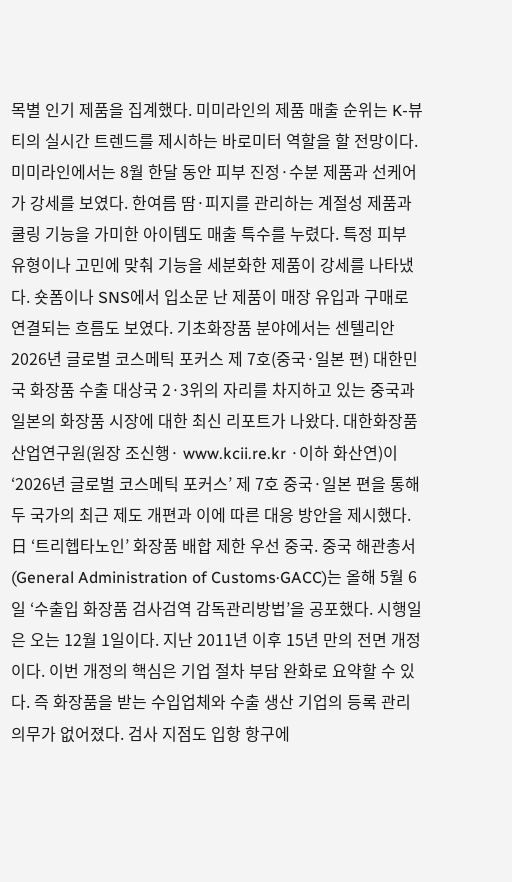목별 인기 제품을 집계했다. 미미라인의 제품 매출 순위는 K-뷰티의 실시간 트렌드를 제시하는 바로미터 역할을 할 전망이다. 미미라인에서는 8월 한달 동안 피부 진정·수분 제품과 선케어가 강세를 보였다. 한여름 땀·피지를 관리하는 계절성 제품과 쿨링 기능을 가미한 아이템도 매출 특수를 누렸다. 특정 피부 유형이나 고민에 맞춰 기능을 세분화한 제품이 강세를 나타냈다. 숏폼이나 SNS에서 입소문 난 제품이 매장 유입과 구매로 연결되는 흐름도 보였다. 기초화장품 분야에서는 센텔리안
2026년 글로벌 코스메틱 포커스 제 7호(중국·일본 편) 대한민국 화장품 수출 대상국 2·3위의 자리를 차지하고 있는 중국과 일본의 화장품 시장에 대한 최신 리포트가 나왔다. 대한화장품산업연구원(원장 조신행· www.kcii.re.kr ·이하 화산연)이 ‘2026년 글로벌 코스메틱 포커스’ 제 7호 중국·일본 편을 통해 두 국가의 최근 제도 개편과 이에 따른 대응 방안을 제시했다. 日 ‘트리헵타노인’ 화장품 배합 제한 우선 중국. 중국 해관총서(General Administration of Customs·GACC)는 올해 5월 6일 ‘수출입 화장품 검사검역 감독관리방법’을 공포했다. 시행일은 오는 12월 1일이다. 지난 2011년 이후 15년 만의 전면 개정이다. 이번 개정의 핵심은 기업 절차 부담 완화로 요약할 수 있다. 즉 화장품을 받는 수입업체와 수출 생산 기업의 등록 관리 의무가 없어졌다. 검사 지점도 입항 항구에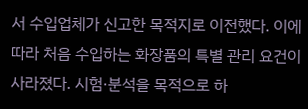서 수입업체가 신고한 목적지로 이전했다. 이에 따라 처음 수입하는 화장품의 특별 관리 요건이 사라졌다. 시험·분석을 목적으로 하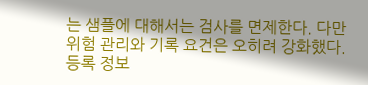는 샘플에 대해서는 검사를 면제한다. 다만 위험 관리와 기록 요건은 오히려 강화했다. 등록 정보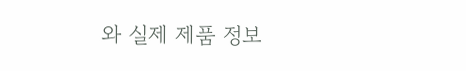와 실제 제품 정보